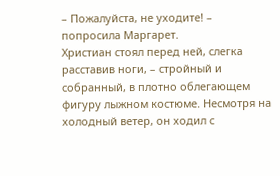– Пожалуйста, не уходите! – попросила Маргарет.
Христиан стоял перед ней, слегка расставив ноги, – стройный и собранный, в плотно облегающем фигуру лыжном костюме. Несмотря на холодный ветер, он ходил с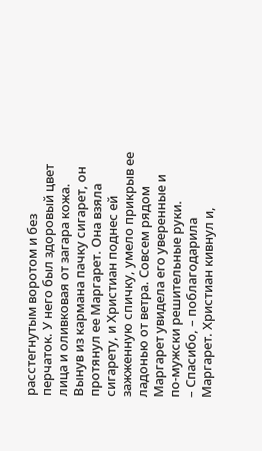расстегнутым воротом и без перчаток. У него был здоровый цвет лица и оливковая от загара кожа.
Вынув из кармана пачку сигарет, он протянул ее Маргарет. Она взяла сигарету, и Христиан поднес ей зажженную спичку, умело прикрыв ее ладонью от ветра. Совсем рядом Маргарет увидела его уверенные и по-мужски решительные руки.
– Спасибо, – поблагодарила Маргарет. Христиан кивнул и,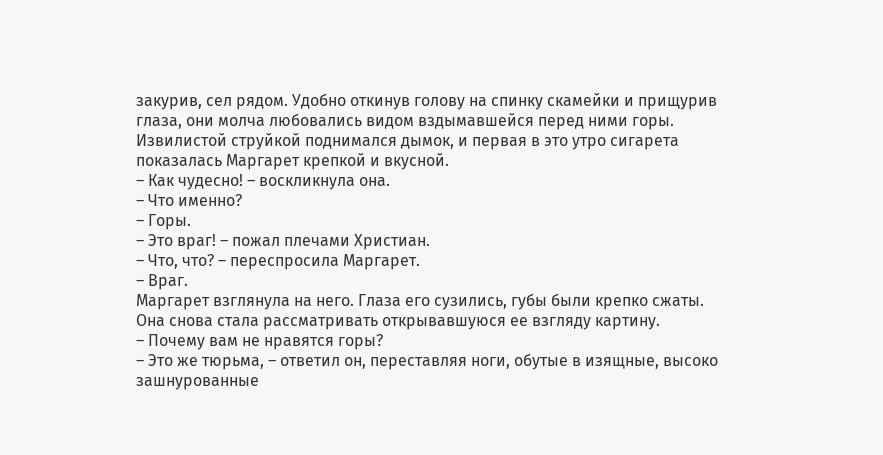закурив, сел рядом. Удобно откинув голову на спинку скамейки и прищурив глаза, они молча любовались видом вздымавшейся перед ними горы. Извилистой струйкой поднимался дымок, и первая в это утро сигарета показалась Маргарет крепкой и вкусной.
– Как чудесно! – воскликнула она.
– Что именно?
– Горы.
– Это враг! – пожал плечами Христиан.
– Что, что? – переспросила Маргарет.
– Враг.
Маргарет взглянула на него. Глаза его сузились, губы были крепко сжаты. Она снова стала рассматривать открывавшуюся ее взгляду картину.
– Почему вам не нравятся горы?
– Это же тюрьма, – ответил он, переставляя ноги, обутые в изящные, высоко зашнурованные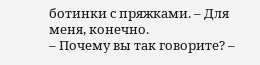ботинки с пряжками. – Для меня, конечно.
– Почему вы так говорите? –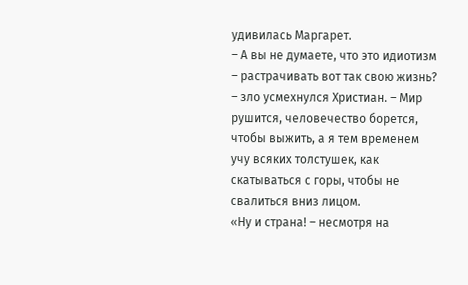удивилась Маргарет.
– А вы не думаете, что это идиотизм – растрачивать вот так свою жизнь? – зло усмехнулся Христиан. – Мир рушится, человечество борется, чтобы выжить, а я тем временем учу всяких толстушек, как скатываться с горы, чтобы не свалиться вниз лицом.
«Ну и страна! – несмотря на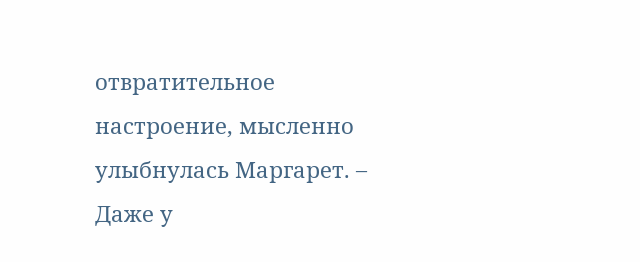отвратительное настроение, мысленно улыбнулась Маргарет. – Даже у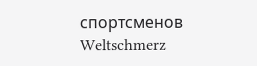спортсменов Weltschmerz